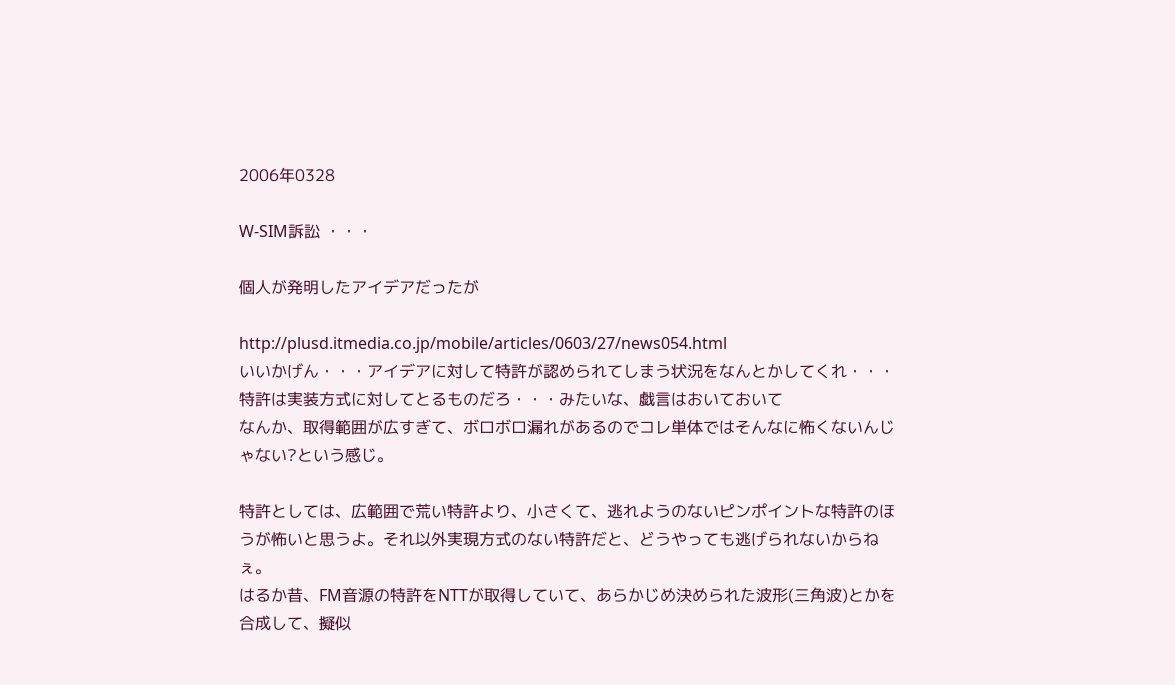2006年0328

W-SIM訴訟 ・・・

個人が発明したアイデアだったが

http://plusd.itmedia.co.jp/mobile/articles/0603/27/news054.html
いいかげん・・・アイデアに対して特許が認められてしまう状況をなんとかしてくれ・・・
特許は実装方式に対してとるものだろ・・・みたいな、戯言はおいておいて
なんか、取得範囲が広すぎて、ボロボロ漏れがあるのでコレ単体ではそんなに怖くないんじゃない?という感じ。

特許としては、広範囲で荒い特許より、小さくて、逃れようのないピンポイントな特許のほうが怖いと思うよ。それ以外実現方式のない特許だと、どうやっても逃げられないからねぇ。
はるか昔、FM音源の特許をNTTが取得していて、あらかじめ決められた波形(三角波)とかを合成して、擬似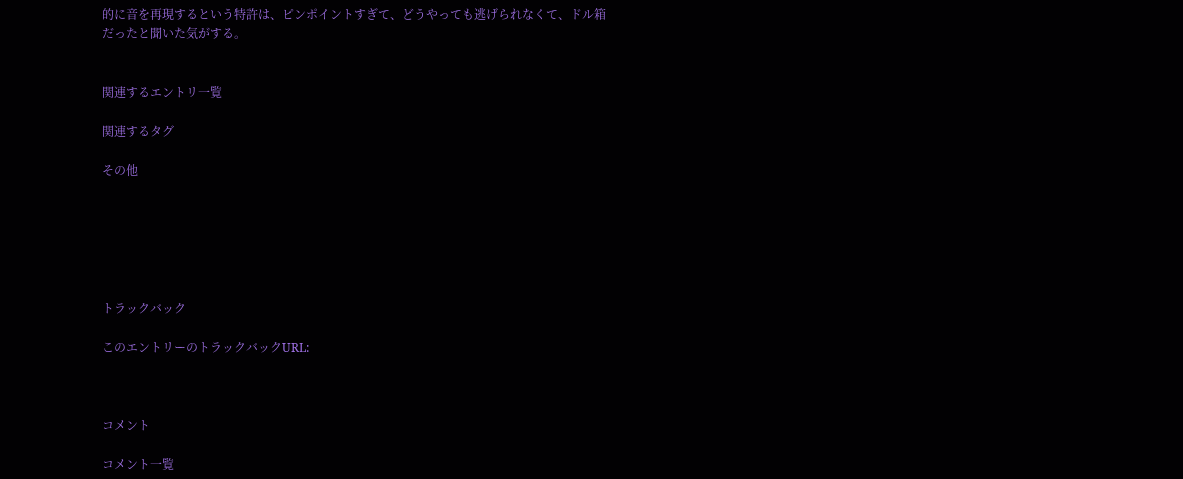的に音を再現するという特許は、ピンポイントすぎて、どうやっても逃げられなくて、ドル箱だったと聞いた気がする。


関連するエントリ一覧

関連するタグ

その他






トラックバック

このエントリーのトラックバックURL:



コメント

コメント一覧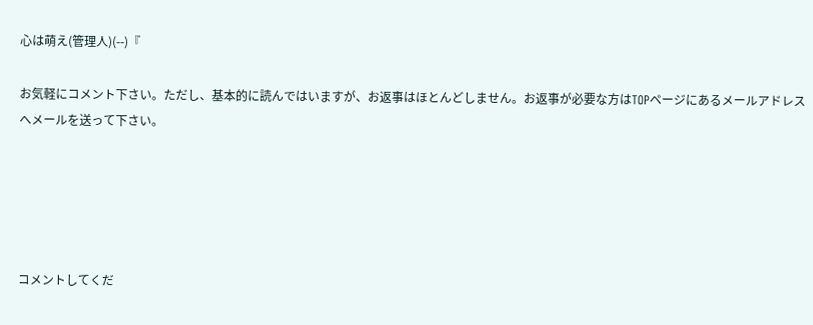心は萌え(管理人)(--)『

お気軽にコメント下さい。ただし、基本的に読んではいますが、お返事はほとんどしません。お返事が必要な方はTOPページにあるメールアドレスへメールを送って下さい。





コメントしてくだ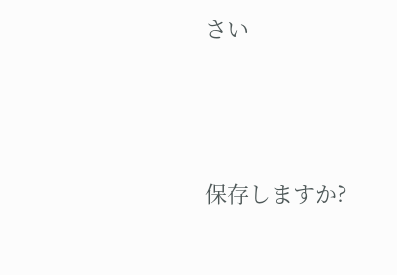さい




保存しますか?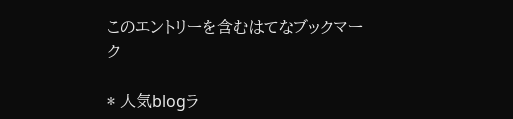このエントリーを含むはてなブックマーク

* 人気blogラ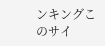ンキングこのサイ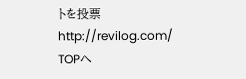トを投票
http://revilog.com/ TOPへ